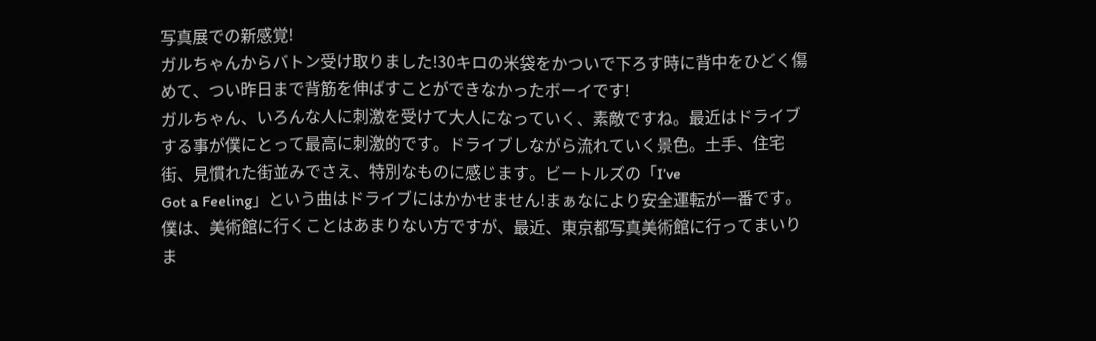写真展での新感覚!
ガルちゃんからバトン受け取りました!30キロの米袋をかついで下ろす時に背中をひどく傷めて、つい昨日まで背筋を伸ばすことができなかったボーイです!
ガルちゃん、いろんな人に刺激を受けて大人になっていく、素敵ですね。最近はドライブする事が僕にとって最高に刺激的です。ドライブしながら流れていく景色。土手、住宅街、見慣れた街並みでさえ、特別なものに感じます。ビートルズの「I’ve
Got a Feeling」という曲はドライブにはかかせません!まぁなにより安全運転が一番です。
僕は、美術館に行くことはあまりない方ですが、最近、東京都写真美術館に行ってまいりま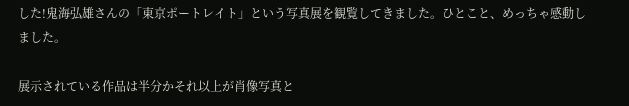した!鬼海弘雄さんの「東京ポートレイト」という写真展を観覧してきました。ひとこと、めっちゃ感動しました。

展示されている作品は半分かそれ以上が肖像写真と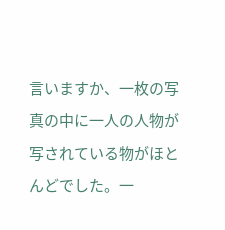言いますか、一枚の写真の中に一人の人物が写されている物がほとんどでした。一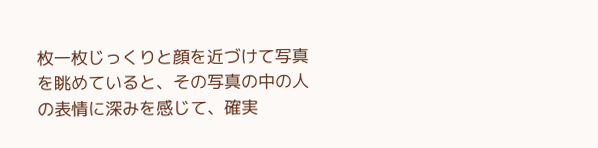枚一枚じっくりと顔を近づけて写真を眺めていると、その写真の中の人の表情に深みを感じて、確実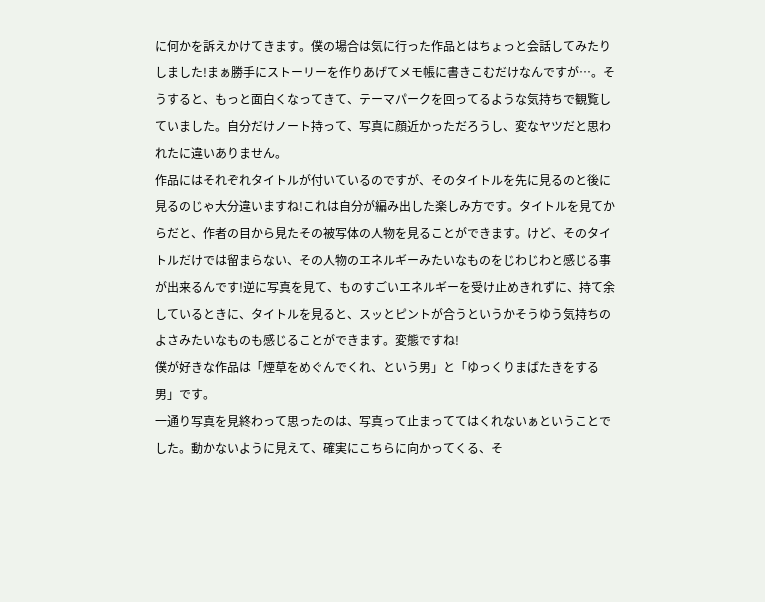に何かを訴えかけてきます。僕の場合は気に行った作品とはちょっと会話してみたりしました!まぁ勝手にストーリーを作りあげてメモ帳に書きこむだけなんですが…。そうすると、もっと面白くなってきて、テーマパークを回ってるような気持ちで観覧していました。自分だけノート持って、写真に顔近かっただろうし、変なヤツだと思われたに違いありません。
作品にはそれぞれタイトルが付いているのですが、そのタイトルを先に見るのと後に見るのじゃ大分違いますね!これは自分が編み出した楽しみ方です。タイトルを見てからだと、作者の目から見たその被写体の人物を見ることができます。けど、そのタイトルだけでは留まらない、その人物のエネルギーみたいなものをじわじわと感じる事が出来るんです!逆に写真を見て、ものすごいエネルギーを受け止めきれずに、持て余しているときに、タイトルを見ると、スッとピントが合うというかそうゆう気持ちのよさみたいなものも感じることができます。変態ですね!
僕が好きな作品は「煙草をめぐんでくれ、という男」と「ゆっくりまばたきをする男」です。
一通り写真を見終わって思ったのは、写真って止まっててはくれないぁということでした。動かないように見えて、確実にこちらに向かってくる、そ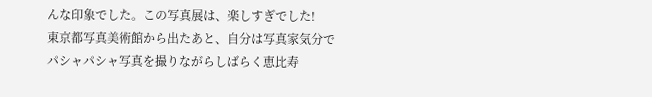んな印象でした。この写真展は、楽しすぎでした!
東京都写真美術館から出たあと、自分は写真家気分でパシャパシャ写真を撮りながらしばらく恵比寿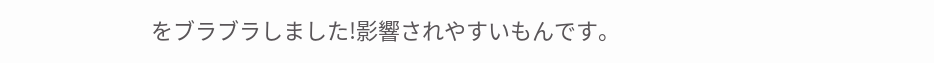をブラブラしました!影響されやすいもんです。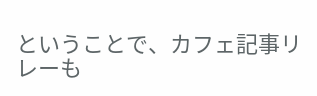ということで、カフェ記事リレーも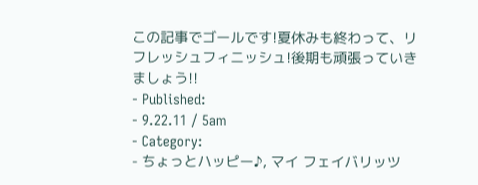この記事でゴールです!夏休みも終わって、リフレッシュフィニッシュ!後期も頑張っていきましょう!!
- Published:
- 9.22.11 / 5am
- Category:
- ちょっとハッピー♪, マイ フェイバリッツ